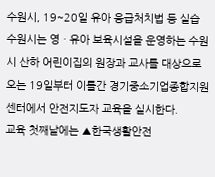수원시, 19~20일 유아 응급처치법 등 실습
수원시는 영ㆍ유아 보육시설을 운영하는 수원시 산하 어린이집의 원장과 교사를 대상으로 오는 19일부터 이틀간 경기중소기업종합지원센터에서 안전지도자 교육을 실시한다.
교육 첫째날에는 ▲한국생활안전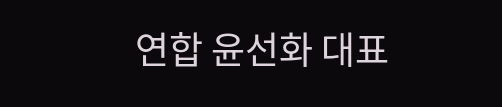연합 윤선화 대표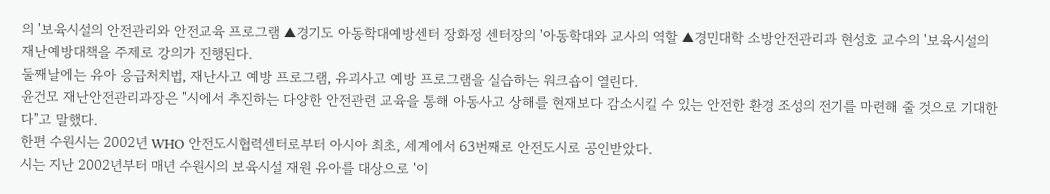의 '보육시설의 안전관리와 안전교육 프로그램 ▲경기도 아동학대예방센터 장화정 센터장의 '아동학대와 교사의 역할 ▲경민대학 소방안전관리과 현성호 교수의 '보육시설의 재난예방대책을 주제로 강의가 진행된다.
둘째날에는 유아 응급처치법, 재난사고 예방 프로그램, 유괴사고 예방 프로그램을 실습하는 워크숍이 열린다.
윤건모 재난안전관리과장은 "시에서 추진하는 다양한 안전관련 교육을 통해 아동사고 상해를 현재보다 감소시킬 수 있는 안전한 환경 조성의 전기를 마련해 줄 것으로 기대한다"고 말했다.
한편 수원시는 2002년 WHO 안전도시협력센터로부터 아시아 최초, 세계에서 63번째로 안전도시로 공인받았다.
시는 지난 2002년부터 매년 수원시의 보육시설 재원 유아를 대상으로 '이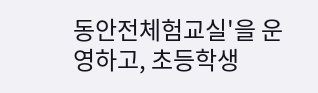동안전체험교실'을 운영하고, 초등학생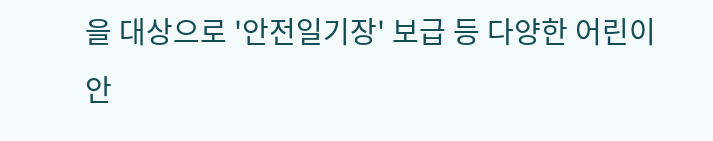을 대상으로 '안전일기장' 보급 등 다양한 어린이 안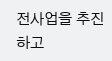전사업을 추진하고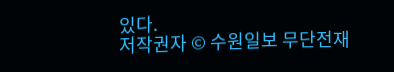있다.
저작권자 © 수원일보 무단전재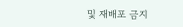및 재배포 금지